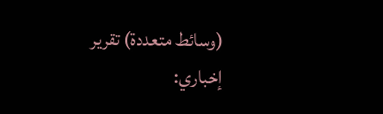(وسائط متعددة) تقرير إخباري: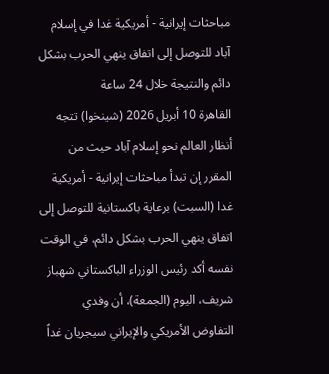مباحثات إيرانية - أمريكية غدا في إسلام آباد للتوصل إلى اتفاق ينهي الحرب بشكل دائم والنتيجة خلال 24 ساعة
القاهرة 10 أبريل 2026 (شينخوا) تتجه أنظار العالم نحو إسلام آباد حيث من المقرر إن تبدأ مباحثات إيرانية - أمريكية غدا (السبت) برعاية باكستانية للتوصل إلى اتفاق ينهي الحرب بشكل دائم، في الوقت نفسه أكد رئيس الوزراء الباكستاني شهباز شريف، اليوم (الجمعة)، أن وفدي التفاوض الأمريكي والإيراني سيجريان غداً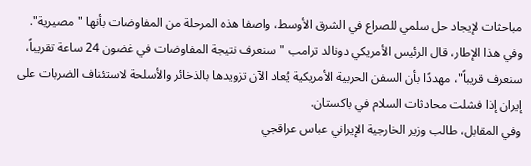مباحثات لإيجاد حل سلمي للصراع في الشرق الأوسط، واصفا هذه المرحلة من المفاوضات بأنها "مصيرية".
وفي هذا الإطار، قال الرئيس الأمريكي دونالد ترامب "سنعرف نتيجة المفاوضات في غضون 24 ساعة تقريباً، سنعرف قريباً"، مهددًا بأن السفن الحربية الأمريكية يُعاد الآن تزويدها بالذخائر والأسلحة لاستئناف الضربات على إيران إذا فشلت محادثات السلام في باكستان.
وفي المقابل، طالب وزير الخارجية الإيراني عباس عراقجي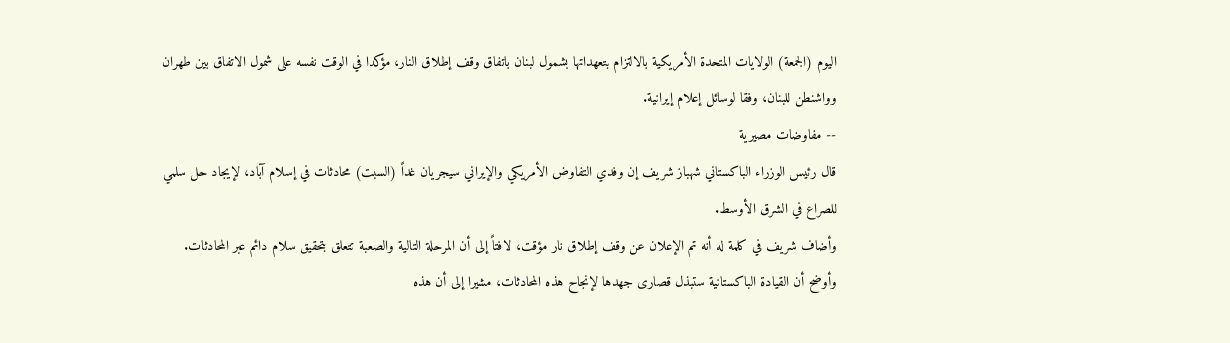اليوم (الجمعة) الولايات المتحدة الأمريكية بالالتزام بتعهداتها بشمول لبنان باتفاق وقف إطلاق النار، مؤكدا في الوقت نفسه على شمول الاتفاق بين طهران وواشنطن للبنان، وفقا لوسائل إعلام إيرانية.
-- مفاوضات مصيرية
قال رئيس الوزراء الباكستاني شهباز شريف إن وفدي التفاوض الأمريكي والإيراني سيجريان غداً (السبت) محادثات في إسلام آباد، لإيجاد حل سلمي للصراع في الشرق الأوسط.
وأضاف شريف في كلمة له أنه تم الإعلان عن وقف إطلاق نار مؤقت، لافتاً إلى أن المرحلة التالية والصعبة تتعلق بتحقيق سلام دائم عبر المحادثات.
وأوضح أن القيادة الباكستانية ستبذل قصارى جهدها لإنجاح هذه المحادثات، مشيرا إلى أن هذه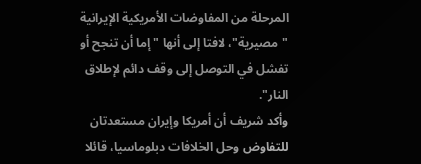المرحلة من المفاوضات الأمريكية الإيرانية "مصيرية"، لافتا إلى أنها "إما أن تنجح أو تفشل في التوصل إلى وقف دائم لإطلاق النار".
وأكد شريف أن أمريكا وإيران مستعدتان للتفاوض وحل الخلافات دبلوماسيا، قائلا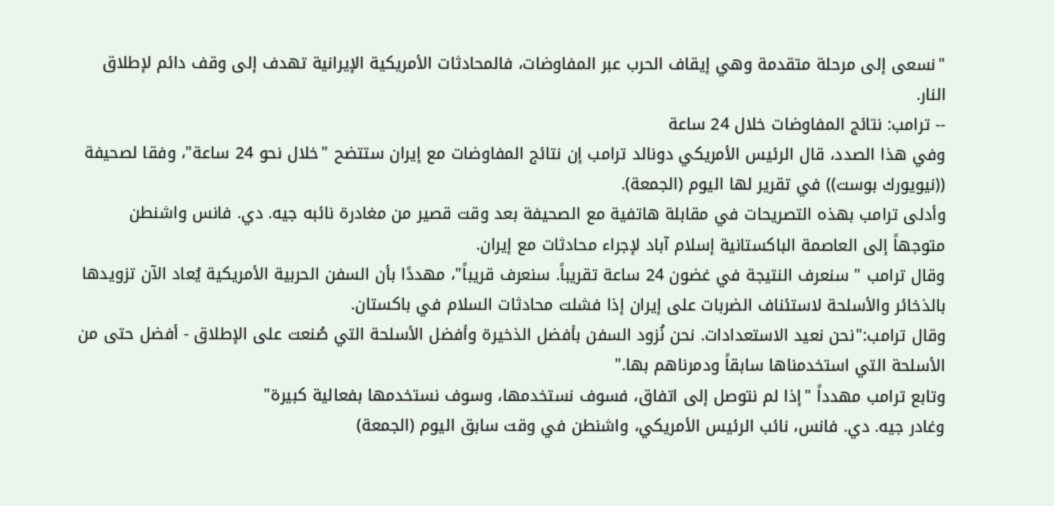"نسعى إلى مرحلة متقدمة وهي إيقاف الحرب عبر المفاوضات، فالمحادثات الأمريكية الإيرانية تهدف إلى وقف دائم لإطلاق النار.
-- ترامب: نتائج المفاوضات خلال 24 ساعة
وفي هذا الصدد، قال الرئيس الأمريكي دونالد ترامب إن نتائج المفاوضات مع إيران ستتضح "خلال نحو 24 ساعة"، وفقا لصحيفة ((نيويورك بوست)) في تقرير لها اليوم (الجمعة).
وأدلى ترامب بهذه التصريحات في مقابلة هاتفية مع الصحيفة بعد وقت قصير من مغادرة نائبه جيه. دي. فانس واشنطن متوجهاً إلى العاصمة الباكستانية إسلام آباد لإجراء محادثات مع إيران.
وقال ترامب " سنعرف النتيجة في غضون 24 ساعة تقريباً. سنعرف قريباً"، مهددًا بأن السفن الحربية الأمريكية يُعاد الآن تزويدها بالذخائر والأسلحة لاستئناف الضربات على إيران إذا فشلت محادثات السلام في باكستان.
وقال ترامب:"نحن نعيد الاستعدادات. نحن نُزود السفن بأفضل الذخيرة وأفضل الأسلحة التي صُنعت على الإطلاق - أفضل حتى من الأسلحة التي استخدمناها سابقاً ودمرناهم بها."
وتابع ترامب مهدداً "إذا لم نتوصل إلى اتفاق، فسوف نستخدمها، وسوف نستخدمها بفعالية كبيرة"
وغادر جيه. دي. فانس، نائب الرئيس الأمريكي، واشنطن في وقت سابق اليوم (الجمعة)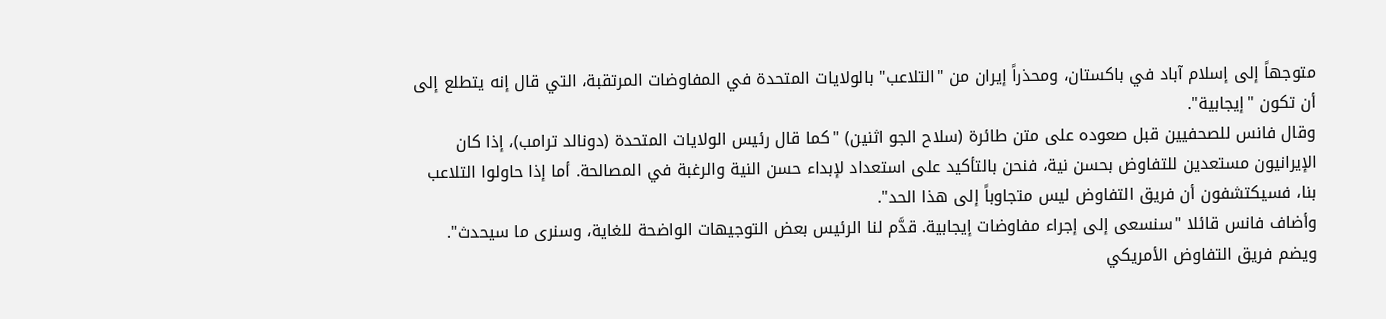متوجهاً إلى إسلام آباد في باكستان، ومحذراً إيران من "التلاعب" بالولايات المتحدة في المفاوضات المرتقبة، التي قال إنه يتطلع إلى أن تكون "إيجابية".
وقال فانس للصحفيين قبل صعوده على متن طائرة (سلاح الجو اثنين) "كما قال رئيس الولايات المتحدة (دونالد ترامب)، إذا كان الإيرانيون مستعدين للتفاوض بحسن نية، فنحن بالتأكيد على استعداد لإبداء حسن النية والرغبة في المصالحة. أما إذا حاولوا التلاعب بنا، فسيكتشفون أن فريق التفاوض ليس متجاوباً إلى هذا الحد".
وأضاف فانس قائلا "سنسعى إلى إجراء مفاوضات إيجابية. قدَّم لنا الرئيس بعض التوجيهات الواضحة للغاية، وسنرى ما سيحدث".
ويضم فريق التفاوض الأمريكي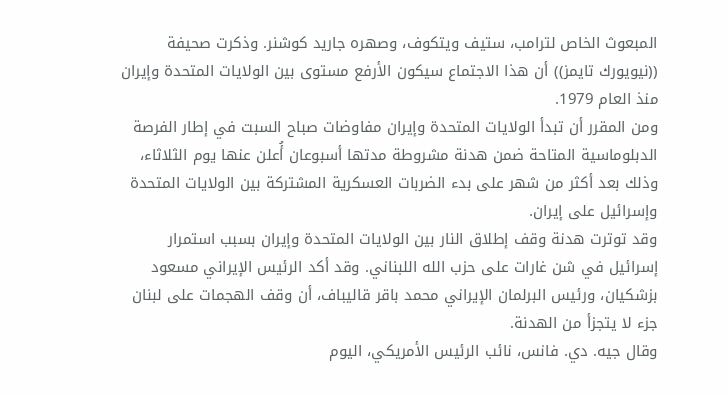المبعوث الخاص لترامب، ستيف ويتكوف، وصهره جاريد كوشنر. وذكرت صحيفة ((نيويورك تايمز)) أن هذا الاجتماع سيكون الأرفع مستوى بين الولايات المتحدة وإيران منذ العام 1979.
ومن المقرر أن تبدأ الولايات المتحدة وإيران مفاوضات صباح السبت في إطار الفرصة الدبلوماسية المتاحة ضمن هدنة مشروطة مدتها أسبوعان أُعلن عنها يوم الثلاثاء، وذلك بعد أكثر من شهر على بدء الضربات العسكرية المشتركة بين الولايات المتحدة وإسرائيل على إيران.
وقد توترت هدنة وقف إطلاق النار بين الولايات المتحدة وإيران بسبب استمرار إسرائيل في شن غارات على حزب الله اللبناني. وقد أكد الرئيس الإيراني مسعود بزشكيان، ورئيس البرلمان الإيراني محمد باقر قاليباف، أن وقف الهجمات على لبنان جزء لا يتجزأ من الهدنة.
وقال جيه. دي. فانس، نائب الرئيس الأمريكي، اليوم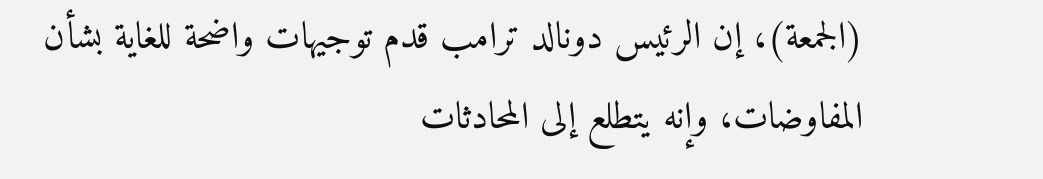(الجمعة)، إن الرئيس دونالد ترامب قدم توجيهات واضحة للغاية بشأن المفاوضات، وإنه يتطلع إلى المحادثات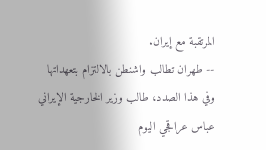المرتقبة مع إيران.
-- طهران تطالب واشنطن بالالتزام بتعهداتها
وفي هذا الصدد، طالب وزير الخارجية الإيراني عباس عراقجي اليوم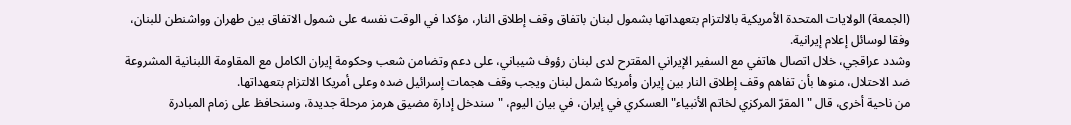(الجمعة) الولايات المتحدة الأمريكية بالالتزام بتعهداتها بشمول لبنان باتفاق وقف إطلاق النار، مؤكدا في الوقت نفسه على شمول الاتفاق بين طهران وواشنطن للبنان، وفقا لوسائل إعلام إيرانية.
وشدد عراقجي، خلال اتصال هاتفي مع السفير الإيراني المقترح لدى لبنان رؤوف شيباني، على دعم وتضامن شعب وحكومة إيران الكامل مع المقاومة اللبنانية المشروعة ضد الاحتلال، منوها بأن تفاهم وقف إطلاق النار بين إيران وأمريكا شمل لبنان ويجب وقف هجمات إسرائيل ضده وعلى أمريكا الالتزام بتعهداتها.
من ناحية أخرى، قال "المقرّ المركزي لخاتم الأنبياء" العسكري في إيران، في بيان اليوم، "سندخل إدارة مضيق هرمز مرحلة جديدة، وسنحافظ على زمام المبادرة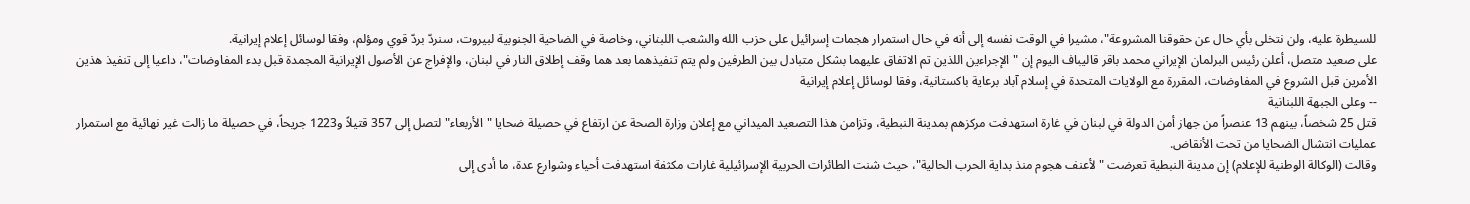للسيطرة عليه، ولن نتخلى بأي حال عن حقوقنا المشروعة"، مشيرا في الوقت نفسه إلى أنه في حال استمرار هجمات إسرائيل على حزب الله والشعب اللبناني، وخاصة في الضاحية الجنوبية لبيروت، سنردّ بردّ قوي ومؤلم، وفقا لوسائل إعلام إيرانية.
على صعيد متصل، أعلن رئيس البرلمان الإيراني محمد باقر قاليباف اليوم إن "الإجراءين اللذين تم الاتفاق عليهما بشكل متبادل بين الطرفين ولم يتم تنفيذهما بعد هما وقف إطلاق النار في لبنان، والإفراج عن الأصول الإيرانية المجمدة قبل بدء المفاوضات"، داعيا إلى تنفيذ هذين الأمرين قبل الشروع في المفاوضات، المقررة مع الولايات المتحدة في إسلام آباد برعاية باكستانية، وفقا لوسائل إعلام إيرانية
-- وعلى الجبهة اللبنانية
قتل 25 شخصاً، بينهم 13 عنصراً من جهاز أمن الدولة في لبنان في غارة استهدفت مركزهم بمدينة النبطية، وتزامن هذا التصعيد الميداني مع إعلان وزارة الصحة عن ارتفاع في حصيلة ضحايا "الأربعاء" لتصل إلى 357 قتيلاً و1223 جريحاً، في حصيلة ما زالت غير نهائية مع استمرار عمليات انتشال الضحايا من تحت الأنقاض.
وقالت (الوكالة الوطنية للإعلام) إن مدينة النبطية تعرضت "لأعنف هجوم منذ بداية الحرب الحالية"، حيث شنت الطائرات الحربية الإسرائيلية غارات مكثفة استهدفت أحياء وشوارع عدة، ما أدى إلى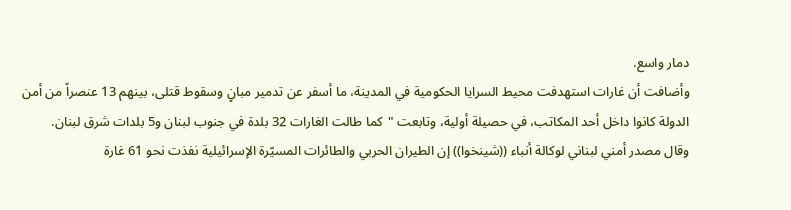دمار واسع.
وأضافت أن غارات استهدفت محيط السرايا الحكومية في المدينة، ما أسفر عن تدمير مبانٍ وسقوط قتلى، بينهم 13 عنصراً من أمن الدولة كانوا داخل أحد المكاتب، في حصيلة أولية، وتابعت "كما طالت الغارات 32 بلدة في جنوب لبنان و5 بلدات شرق لبنان.
وقال مصدر أمني لبناني لوكالة أنباء ((شينخوا)) إن الطيران الحربي والطائرات المسيّرة الإسرائيلية نفذت نحو 61 غارة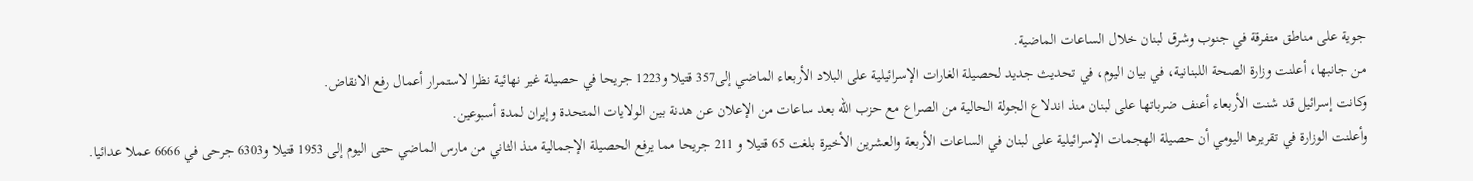جوية على مناطق متفرقة في جنوب وشرق لبنان خلال الساعات الماضية.
من جانبها، أعلنت وزارة الصحة اللبنانية، في بيان اليوم، في تحديث جديد لحصيلة الغارات الإسرائيلية على البلاد الأربعاء الماضي إلى357 قتيلا و1223 جريحا في حصيلة غير نهائية نظرا لاستمرار أعمال رفع الانقاض.
وكانت إسرائيل قد شنت الأربعاء أعنف ضرباتها على لبنان منذ اندلاع الجولة الحالية من الصراع مع حزب الله بعد ساعات من الإعلان عن هدنة بين الولايات المتحدة وإيران لمدة أسبوعين.
وأعلنت الوزارة في تقريرها اليومي أن حصيلة الهجمات الإسرائيلية على لبنان في الساعات الأربعة والعشرين الأخيرة بلغت 65 قتيلا و 211 جريحا مما يرفع الحصيلة الإجمالية منذ الثاني من مارس الماضي حتى اليوم إلى 1953 قتيلا و6303 جرحى في 6666 عملا عدائيا.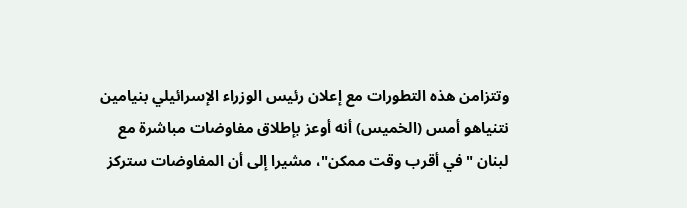وتتزامن هذه التطورات مع إعلان رئيس الوزراء الإسرائيلي بنيامين نتنياهو أمس (الخميس) أنه أوعز بإطلاق مفاوضات مباشرة مع لبنان "في أقرب وقت ممكن"، مشيرا إلى أن المفاوضات ستركز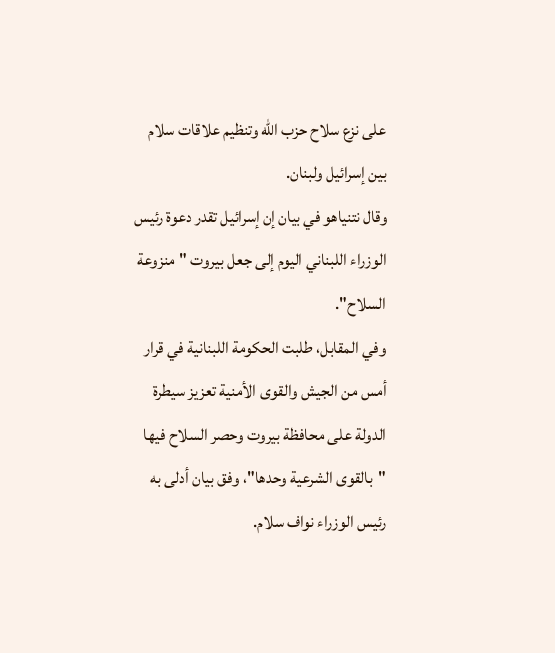على نزع سلاح حزب الله وتنظيم علاقات سلام بين إسرائيل ولبنان.
وقال نتنياهو في بيان إن إسرائيل تقدر دعوة رئيس الوزراء اللبناني اليوم إلى جعل بيروت "منزوعة السلاح".
وفي المقابل، طلبت الحكومة اللبنانية في قرار أمس من الجيش والقوى الأمنية تعزيز سيطرة الدولة على محافظة بيروت وحصر السلاح فيها "بالقوى الشرعية وحدها"، وفق بيان أدلى به رئيس الوزراء نواف سلام.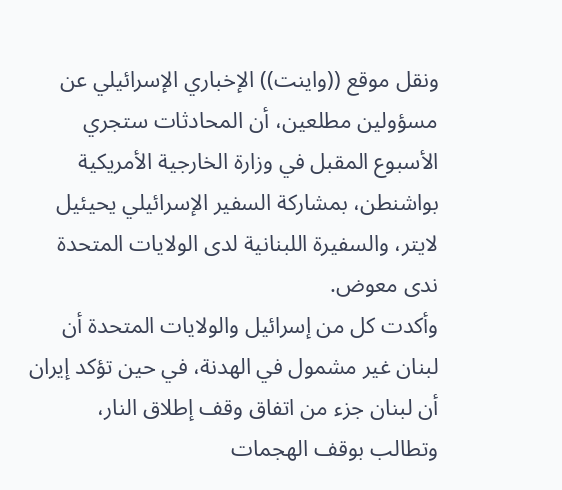ونقل موقع ((واينت)) الإخباري الإسرائيلي عن مسؤولين مطلعين، أن المحادثات ستجري الأسبوع المقبل في وزارة الخارجية الأمريكية بواشنطن، بمشاركة السفير الإسرائيلي يحيئيل لايتر، والسفيرة اللبنانية لدى الولايات المتحدة ندى معوض.
وأكدت كل من إسرائيل والولايات المتحدة أن لبنان غير مشمول في الهدنة، في حين تؤكد إيران أن لبنان جزء من اتفاق وقف إطلاق النار، وتطالب بوقف الهجمات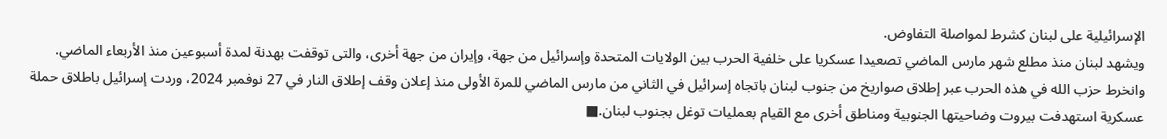الإسرائيلية على لبنان كشرط لمواصلة التفاوض.
ويشهد لبنان منذ مطلع شهر مارس الماضي تصعيدا عسكريا على خلفية الحرب بين الولايات المتحدة وإسرائيل من جهة، وإيران من جهة أخرى، والتى توقفت بهدنة لمدة أسبوعين منذ الأربعاء الماضي.
وانخرط حزب الله في هذه الحرب عبر إطلاق صواريخ من جنوب لبنان باتجاه إسرائيل في الثاني من مارس الماضي للمرة الأولى منذ إعلان وقف إطلاق النار في 27 نوفمبر 2024، وردت إسرائيل باطلاق حملة عسكرية استهدفت بيروت وضاحيتها الجنوبية ومناطق أخرى مع القيام بعمليات توغل بجنوب لبنان.■